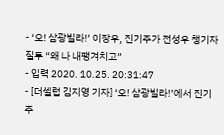- ‘오! 삼광빌라!’ 이장우, 진기주가 전성우 챙기자 질투 “왜 나 내팽겨치고”
- 입력 2020. 10.25. 20:31:47
- [더셀럽 김지영 기자] ‘오! 삼광빌라!’에서 진기주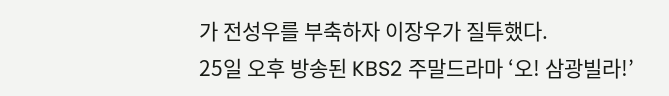가 전성우를 부축하자 이장우가 질투했다.
25일 오후 방송된 KBS2 주말드라마 ‘오! 삼광빌라!’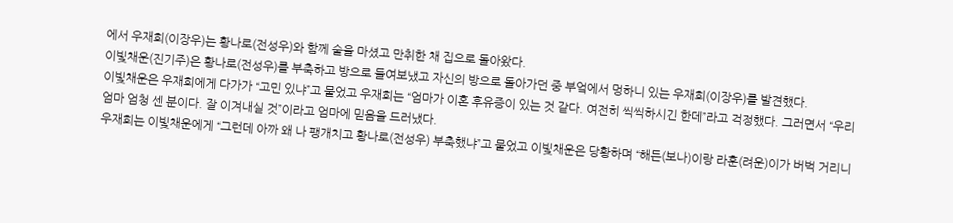에서 우재희(이장우)는 황나로(전성우)와 함께 술을 마셨고 만취한 채 집으로 돌아왔다.
이빛채운(진기주)은 황나로(전성우)를 부축하고 방으로 들여보냈고 자신의 방으로 돌아가던 중 부엌에서 멍하니 있는 우재희(이장우)를 발견했다.
이빛채운은 우재희에게 다가가 “고민 있냐”고 물었고 우재희는 “엄마가 이혼 후유증이 있는 것 같다. 여전히 씩씩하시긴 한데”라고 걱정했다. 그러면서 “우리엄마 엄청 센 분이다. 잘 이겨내실 것”이라고 엄마에 믿음을 드러냈다.
우재희는 이빛채운에게 “그런데 아까 왜 나 팽개치고 황나로(전성우) 부축했냐”고 물었고 이빛채운은 당황하며 “해든(보나)이랑 라훈(려운)이가 버벅 거리니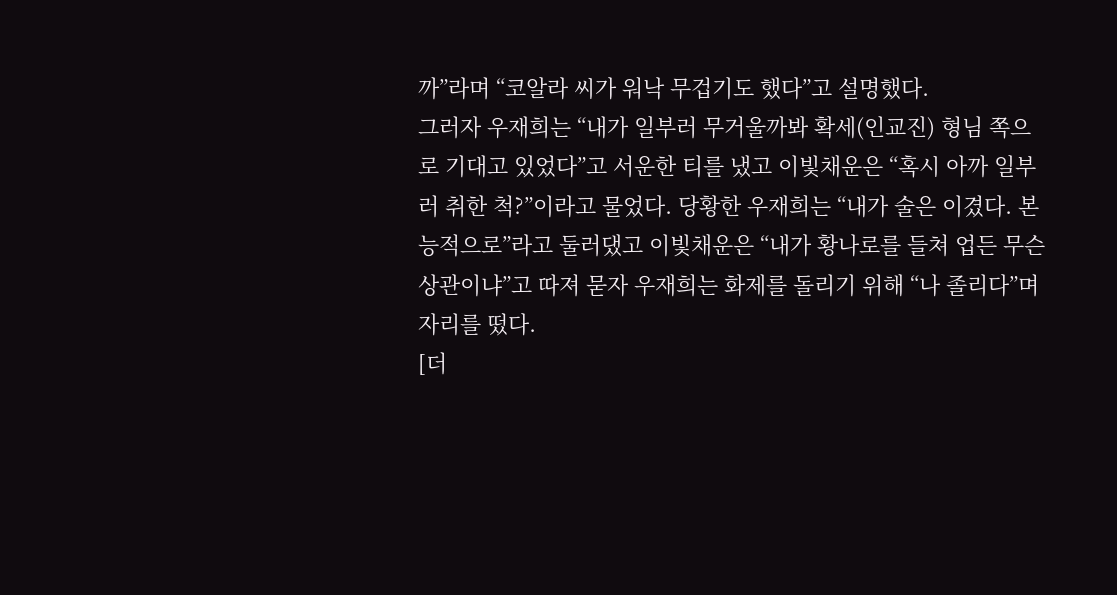까”라며 “코알라 씨가 워낙 무겁기도 했다”고 설명했다.
그러자 우재희는 “내가 일부러 무거울까봐 확세(인교진) 형님 쪽으로 기대고 있었다”고 서운한 티를 냈고 이빛채운은 “혹시 아까 일부러 취한 척?”이라고 물었다. 당황한 우재희는 “내가 술은 이겼다. 본능적으로”라고 둘러댔고 이빛채운은 “내가 황나로를 들쳐 업든 무슨 상관이냐”고 따져 묻자 우재희는 화제를 돌리기 위해 “나 졸리다”며 자리를 떴다.
[더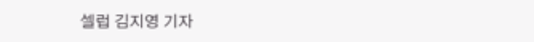셀럽 김지영 기자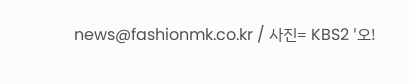news@fashionmk.co.kr / 사진= KBS2 '오!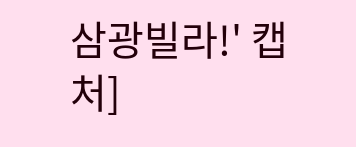삼광빌라!' 캡처]